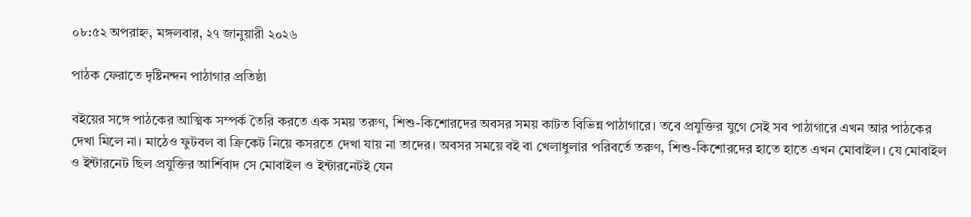০৮:৫২ অপরাহ্ন, মঙ্গলবার, ২৭ জানুয়ারী ২০২৬

পাঠক ফেরাতে দৃষ্টিনন্দন পাঠাগার প্রতিষ্ঠা

বইয়ের সঙ্গে পাঠকের আত্মিক সম্পর্ক তৈরি করতে এক সময় তরুণ, শিশু-কিশোরদের অবসর সময় কাটত বিভিন্ন পাঠাগারে। তবে প্রযুক্তির যুগে সেই সব পাঠাগারে এখন আর পাঠকের দেখা মিলে না। মাঠেও ফুটবল বা ক্রিকেট নিয়ে কসরতে দেখা যায় না তাদের। অবসর সময়ে বই বা খেলাধুলার পরিবর্তে তরুণ, শিশু-কিশোরদের হাতে হাতে এখন মোবাইল। যে মোবাইল ও ইন্টারনেট ছিল প্রযুক্তির আর্শিবাদ সে মোবাইল ও ইন্টারনেটই যেন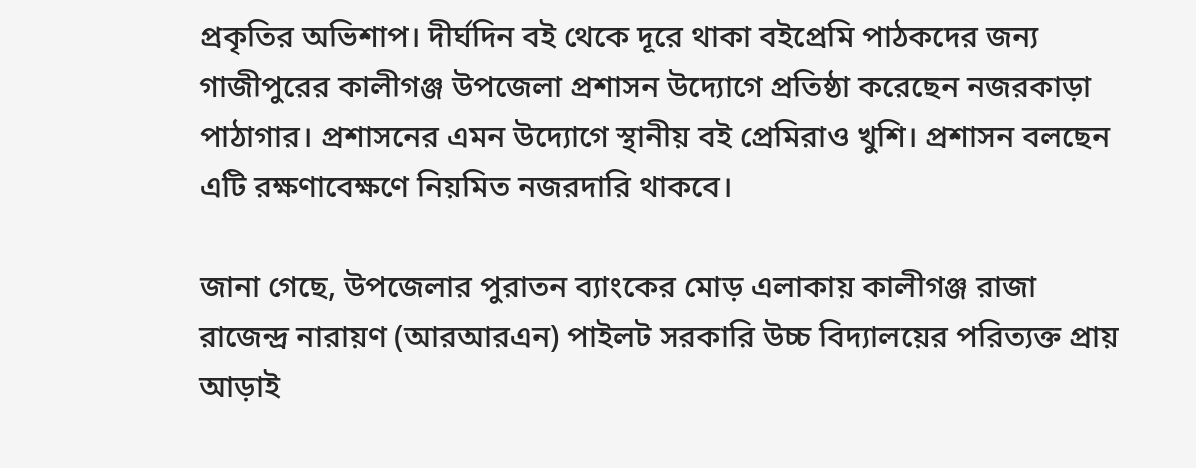প্রকৃতির অভিশাপ। দীর্ঘদিন বই থেকে দূরে থাকা বইপ্রেমি পাঠকদের জন্য গাজীপুরের কালীগঞ্জ উপজেলা প্রশাসন উদ্যোগে প্রতিষ্ঠা করেছেন নজরকাড়া পাঠাগার। প্রশাসনের এমন উদ্যোগে স্থানীয় বই প্রেমিরাও খুশি। প্রশাসন বলছেন এটি রক্ষণাবেক্ষণে নিয়মিত নজরদারি থাকবে।

জানা গেছে, উপজেলার পুরাতন ব্যাংকের মোড় এলাকায় কালীগঞ্জ রাজা রাজেন্দ্র নারায়ণ (আরআরএন) পাইলট সরকারি উচ্চ বিদ্যালয়ের পরিত্যক্ত প্রায় আড়াই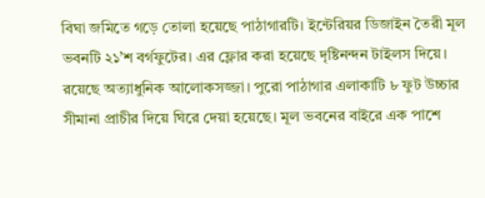বিঘা জমিতে গড়ে তোলা হয়েছে পাঠাগারটি। ইন্টেরিয়র ডিজাইন তৈরী মূল ভবনটি ২১’শ বর্গফুটের। এর ফ্লোর করা হয়েছে দৃষ্টিনন্দন টাইলস দিয়ে। রয়েছে অত্যাধুনিক আলোকসজ্জা। পুরো পাঠাগার এলাকাটি ৮ ফুট উচ্চার সীমানা প্রাচীর দিয়ে ঘিরে দেয়া হয়েছে। মূল ভবনের বাইরে এক পাশে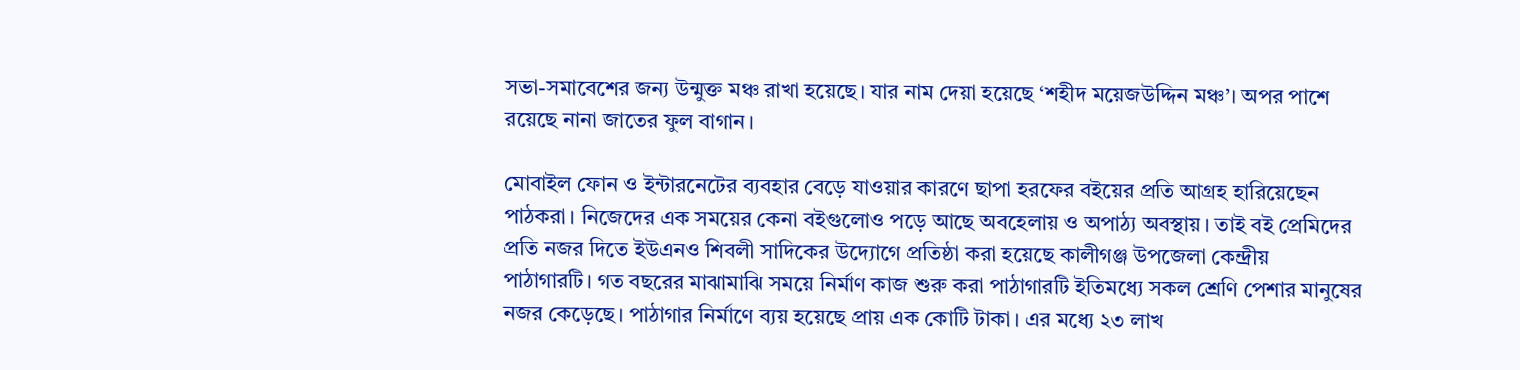সভা-সমাবেশের জন্য উন্মুক্ত মঞ্চ রাখা হয়েছে। যার নাম দেয়া হয়েছে ‘শহীদ ময়েজউদ্দিন মঞ্চ’। অপর পাশে রয়েছে নানা জাতের ফুল বাগান।

মোবাইল ফোন ও ইন্টারনেটের ব্যবহার বেড়ে যাওয়ার কারণে ছাপা হরফের বইয়ের প্রতি আগ্রহ হারিয়েছেন পাঠকরা। নিজেদের এক সময়ের কেনা বইগুলোও পড়ে আছে অবহেলায় ও অপাঠ্য অবস্থায়। তাই বই প্রেমিদের প্রতি নজর দিতে ইউএনও শিবলী সাদিকের উদ্যোগে প্রতিষ্ঠা করা হয়েছে কালীগঞ্জ উপজেলা কেন্দ্রীয় পাঠাগারটি। গত বছরের মাঝামাঝি সময়ে নির্মাণ কাজ শুরু করা পাঠাগারটি ইতিমধ্যে সকল শ্রেণি পেশার মানুষের নজর কেড়েছে। পাঠাগার নির্মাণে ব্যয় হয়েছে প্রায় এক কোটি টাকা। এর মধ্যে ২৩ লাখ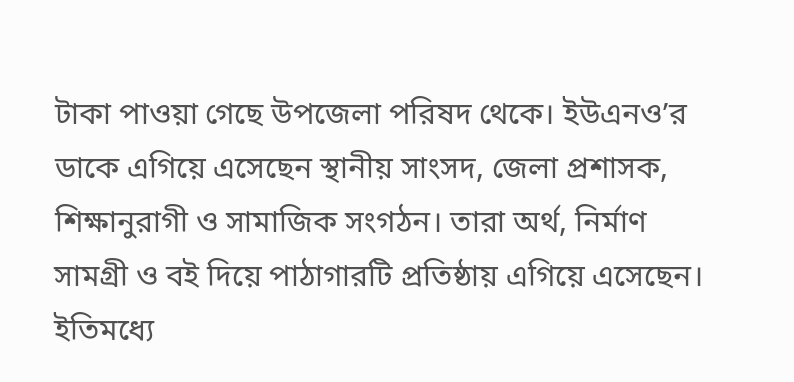টাকা পাওয়া গেছে উপজেলা পরিষদ থেকে। ইউএনও’র ডাকে এগিয়ে এসেছেন স্থানীয় সাংসদ, জেলা প্রশাসক, শিক্ষানুরাগী ও সামাজিক সংগঠন। তারা অর্থ, নির্মাণ সামগ্রী ও বই দিয়ে পাঠাগারটি প্রতিষ্ঠায় এগিয়ে এসেছেন। ইতিমধ্যে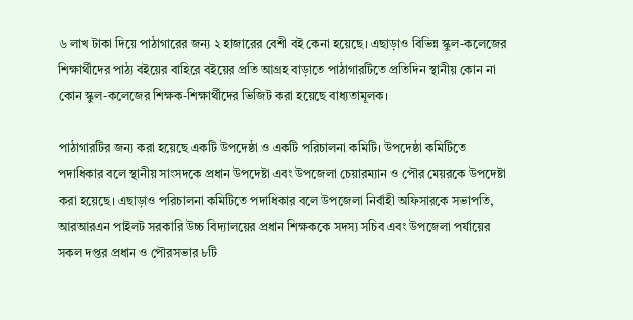৬ লাখ টাকা দিয়ে পাঠাগারের জন্য ২ হাজারের বেশী বই কেনা হয়েছে। এছাড়াও বিভিন্ন স্কুল-কলেজের শিক্ষার্থীদের পাঠ্য বইয়ের বাহিরে বইয়ের প্রতি আগ্রহ বাড়াতে পাঠাগারটিতে প্রতিদিন স্থানীয় কোন না কোন স্কুল-কলেজের শিক্ষক-শিক্ষার্থীদের ভিজিট করা হয়েছে বাধ্যতামূলক।

পাঠাগারটির জন্য করা হয়েছে একটি উপদেষ্ঠা ও একটি পরিচালনা কমিটি। উপদেষ্ঠা কমিটিতে পদাধিকার বলে স্থানীয় সাংসদকে প্রধান উপদেষ্টা এবং উপজেলা চেয়ারম্যান ও পৌর মেয়রকে উপদেষ্টা করা হয়েছে। এছাড়াও পরিচালনা কমিটিতে পদাধিকার বলে উপজেলা নির্বাহী অফিসারকে সভাপতি, আরআরএন পাইলট সরকারি উচ্চ বিদ্যালয়ের প্রধান শিক্ষককে সদস্য সচিব এবং উপজেলা পর্যায়ের সকল দপ্তর প্রধান ও পৌরসভার ৮টি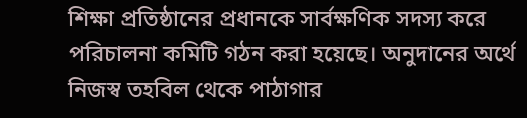শিক্ষা প্রতিষ্ঠানের প্রধানকে সার্বক্ষণিক সদস্য করে পরিচালনা কমিটি গঠন করা হয়েছে। অনুদানের অর্থে নিজস্ব তহবিল থেকে পাঠাগার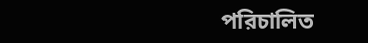পরিচালিত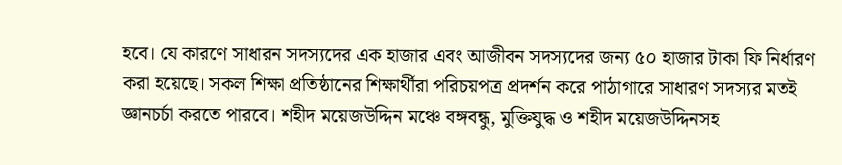হবে। যে কারণে সাধারন সদস্যদের এক হাজার এবং আজীবন সদস্যদের জন্য ৫০ হাজার টাকা ফি নির্ধারণ করা হয়েছে। সকল শিক্ষা প্রতিষ্ঠানের শিক্ষার্থীরা পরিচয়পত্র প্রদর্শন করে পাঠাগারে সাধারণ সদস্যর মতই জ্ঞানচর্চা করতে পারবে। শহীদ ময়েজউদ্দিন মঞ্চে বঙ্গবন্ধু, মুক্তিযুদ্ধ ও শহীদ ময়েজউদ্দিনসহ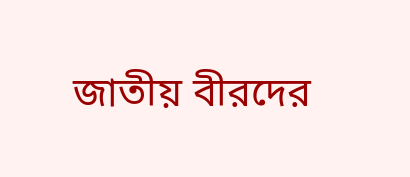জাতীয় বীরদের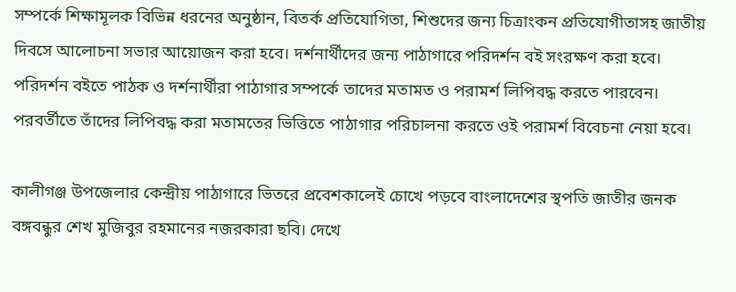সম্পর্কে শিক্ষামূলক বিভিন্ন ধরনের অনুষ্ঠান, বিতর্ক প্রতিযোগিতা, শিশুদের জন্য চিত্রাংকন প্রতিযোগীতাসহ জাতীয় দিবসে আলোচনা সভার আয়োজন করা হবে। দর্শনার্থীদের জন্য পাঠাগারে পরিদর্শন বই সংরক্ষণ করা হবে। পরিদর্শন বইতে পাঠক ও দর্শনার্থীরা পাঠাগার সম্পর্কে তাদের মতামত ও পরামর্শ লিপিবদ্ধ করতে পারবেন। পরবর্তীতে তাঁদের লিপিবদ্ধ করা মতামতের ভিত্তিতে পাঠাগার পরিচালনা করতে ওই পরামর্শ বিবেচনা নেয়া হবে।

কালীগঞ্জ উপজেলার কেন্দ্রীয় পাঠাগারে ভিতরে প্রবেশকালেই চোখে পড়বে বাংলাদেশের স্থপতি জাতীর জনক বঙ্গবন্ধুর শেখ মুজিবুর রহমানের নজরকারা ছবি। দেখে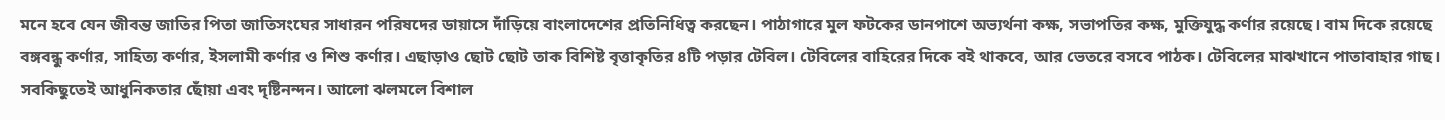মনে হবে যেন জীবন্ত জাতির পিতা জাতিসংঘের সাধারন পরিষদের ডায়াসে দাঁড়িয়ে বাংলাদেশের প্রতিনিধিত্ব করছেন। পাঠাগারে মুল ফটকের ডানপাশে অভ্যর্থনা কক্ষ, সভাপতির কক্ষ, মুক্তিযুদ্ধ কর্ণার রয়েছে। বাম দিকে রয়েছে বঙ্গবন্ধু কর্ণার, সাহিত্য কর্ণার, ইসলামী কর্ণার ও শিশু কর্ণার। এছাড়াও ছোট ছোট তাক বিশিষ্ট বৃত্তাকৃতির ৪টি পড়ার টেবিল। টেবিলের বাহিরের দিকে বই থাকবে, আর ভেতরে বসবে পাঠক। টেবিলের মাঝখানে পাতাবাহার গাছ। সবকিছুতেই আধুনিকতার ছোঁয়া এবং দৃষ্টিনন্দন। আলো ঝলমলে বিশাল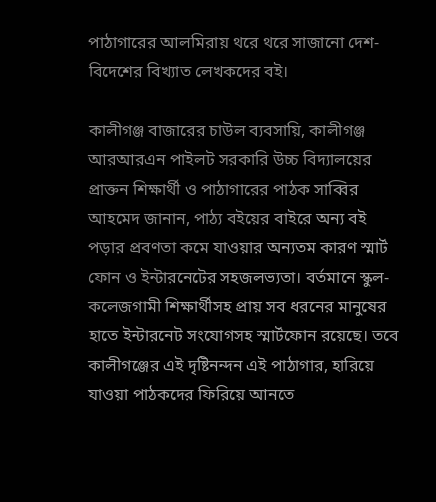পাঠাগারের আলমিরায় থরে থরে সাজানো দেশ-বিদেশের বিখ্যাত লেখকদের বই।

কালীগঞ্জ বাজারের চাউল ব্যবসায়ি, কালীগঞ্জ আরআরএন পাইলট সরকারি উচ্চ বিদ্যালয়ের প্রাক্তন শিক্ষার্থী ও পাঠাগারের পাঠক সাব্বির আহমেদ জানান, পাঠ্য বইয়ের বাইরে অন্য বই পড়ার প্রবণতা কমে যাওয়ার অন্যতম কারণ স্মার্ট ফোন ও ইন্টারনেটের সহজলভ্যতা। বর্তমানে স্কুল-কলেজগামী শিক্ষার্থীসহ প্রায় সব ধরনের মানুষের হাতে ইন্টারনেট সংযোগসহ স্মার্টফোন রয়েছে। তবে কালীগঞ্জের এই দৃষ্টিনন্দন এই পাঠাগার, হারিয়ে যাওয়া পাঠকদের ফিরিয়ে আনতে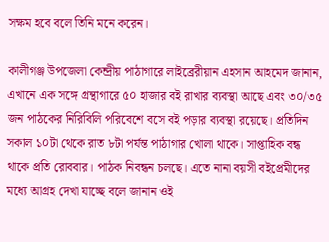সক্ষম হবে বলে তিনি মনে করেন।

কালীগঞ্জ উপজেলা কেন্দ্রীয় পাঠাগারে লাইব্রেরীয়ান এহসান আহমেদ জানান, এখানে এক সঙ্গে গ্রন্থাগারে ৫০ হাজার বই রাখার ব্যবস্থা আছে এবং ৩০/৩৫ জন পাঠকের নিরিবিলি পরিবেশে বসে বই পড়ার ব্যবস্থা রয়েছে। প্রতিদিন সকাল ১০টা থেকে রাত ৮টা পর্যন্ত পাঠাগার খোলা থাকে। সাপ্তাহিক বন্ধ থাকে প্রতি রোববার। পাঠক নিবন্ধন চলছে। এতে নানা বয়সী বইপ্রেমীদের মধ্যে আগ্রহ দেখা যাচ্ছে বলে জানান ওই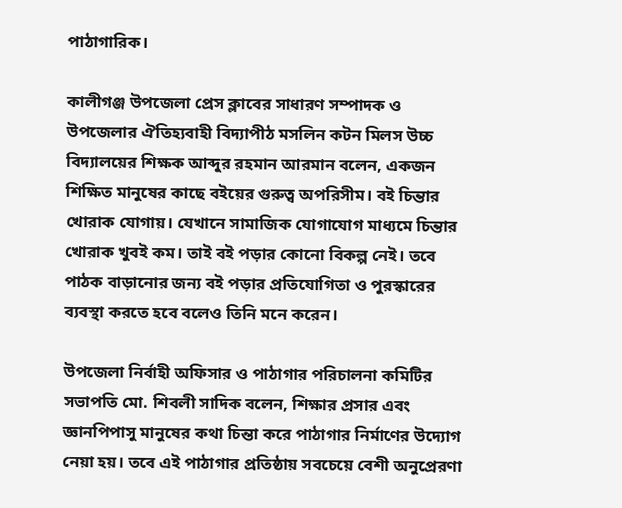পাঠাগারিক।

কালীগঞ্জ উপজেলা প্রেস ক্লাবের সাধারণ সম্পাদক ও উপজেলার ঐতিহ্যবাহী বিদ্যাপীঠ মসলিন কটন মিলস উচ্চ বিদ্যালয়ের শিক্ষক আব্দুর রহমান আরমান বলেন, একজন শিক্ষিত মানুষের কাছে বইয়ের গুরুত্ব অপরিসীম। বই চিন্তার খোরাক যোগায়। যেখানে সামাজিক যোগাযোগ মাধ্যমে চিন্তার খোরাক খুবই কম। তাই বই পড়ার কোনো বিকল্প নেই। তবে পাঠক বাড়ানোর জন্য বই পড়ার প্রতিযোগিতা ও পুরস্কারের ব্যবস্থা করতে হবে বলেও তিনি মনে করেন।

উপজেলা নির্বাহী অফিসার ও পাঠাগার পরিচালনা কমিটির সভাপতি মো. শিবলী সাদিক বলেন, শিক্ষার প্রসার এবং জ্ঞানপিপাসু মানুষের কথা চিন্তা করে পাঠাগার নির্মাণের উদ্যোগ নেয়া হয়। তবে এই পাঠাগার প্রতিষ্ঠায় সবচেয়ে বেশী অনুপ্রেরণা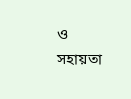ও সহায়তা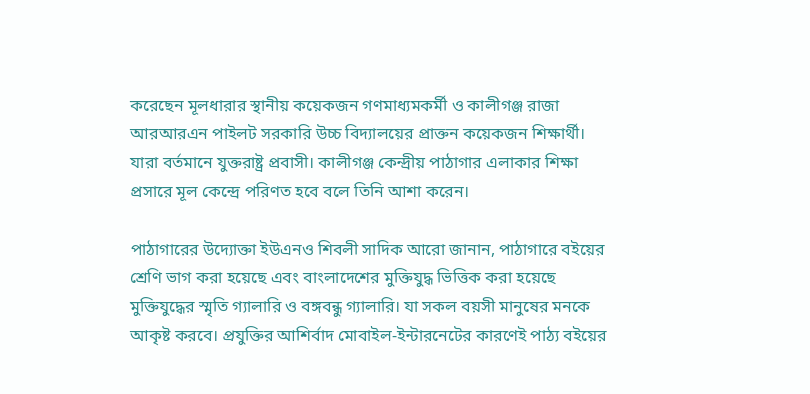করেছেন মূলধারার স্থানীয় কয়েকজন গণমাধ্যমকর্মী ও কালীগঞ্জ রাজা আরআরএন পাইলট সরকারি উচ্চ বিদ্যালয়ের প্রাক্তন কয়েকজন শিক্ষার্থী। যারা বর্তমানে যুক্তরাষ্ট্র প্রবাসী। কালীগঞ্জ কেন্দ্রীয় পাঠাগার এলাকার শিক্ষা প্রসারে মূল কেন্দ্রে পরিণত হবে বলে তিনি আশা করেন।

পাঠাগারের উদ্যোক্তা ইউএনও শিবলী সাদিক আরো জানান, পাঠাগারে বইয়ের শ্রেণি ভাগ করা হয়েছে এবং বাংলাদেশের মুক্তিযুদ্ধ ভিত্তিক করা হয়েছে মুক্তিযুদ্ধের স্মৃতি গ্যালারি ও বঙ্গবন্ধু গ্যালারি। যা সকল বয়সী মানুষের মনকে আকৃষ্ট করবে। প্রযুক্তির আশির্বাদ মোবাইল-ইন্টারনেটের কারণেই পাঠ্য বইয়ের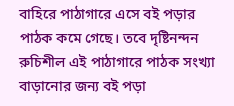বাহিরে পাঠাগারে এসে বই পড়ার পাঠক কমে গেছে। তবে দৃষ্টিনন্দন রুচিশীল এই পাঠাগারে পাঠক সংখ্যা বাড়ানোর জন্য বই পড়া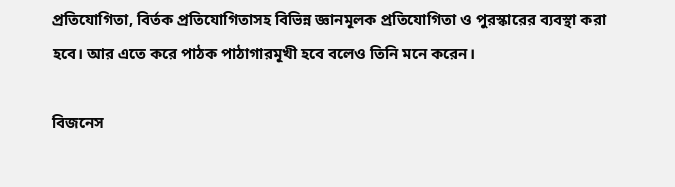প্রতিযোগিতা, বির্তক প্রতিযোগিতাসহ বিভিন্ন জ্ঞানমূলক প্রতিযোগিতা ও পুরস্কারের ব্যবস্থা করা হবে। আর এতে করে পাঠক পাঠাগারমূখী হবে বলেও তিনি মনে করেন।

বিজনেস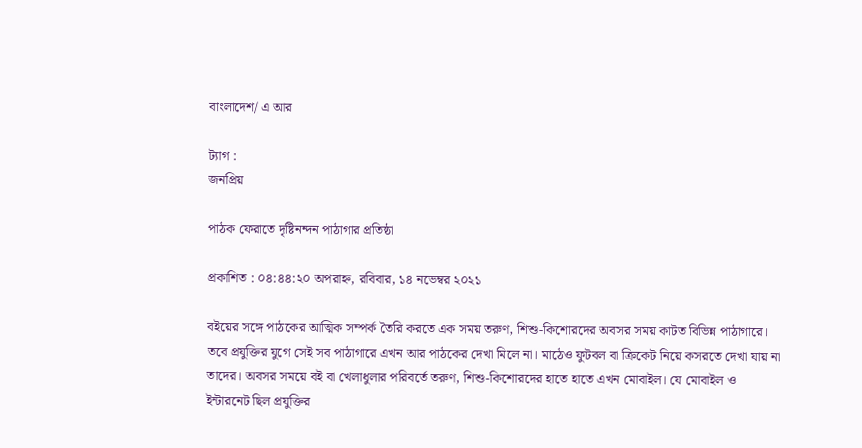বাংলাদেশ/ এ আর

ট্যাগ :
জনপ্রিয়

পাঠক ফেরাতে দৃষ্টিনন্দন পাঠাগার প্রতিষ্ঠা

প্রকাশিত : ০৪:৪৪:২০ অপরাহ্ন, রবিবার, ১৪ নভেম্বর ২০২১

বইয়ের সঙ্গে পাঠকের আত্মিক সম্পর্ক তৈরি করতে এক সময় তরুণ, শিশু-কিশোরদের অবসর সময় কাটত বিভিন্ন পাঠাগারে। তবে প্রযুক্তির যুগে সেই সব পাঠাগারে এখন আর পাঠকের দেখা মিলে না। মাঠেও ফুটবল বা ক্রিকেট নিয়ে কসরতে দেখা যায় না তাদের। অবসর সময়ে বই বা খেলাধুলার পরিবর্তে তরুণ, শিশু-কিশোরদের হাতে হাতে এখন মোবাইল। যে মোবাইল ও ইন্টারনেট ছিল প্রযুক্তির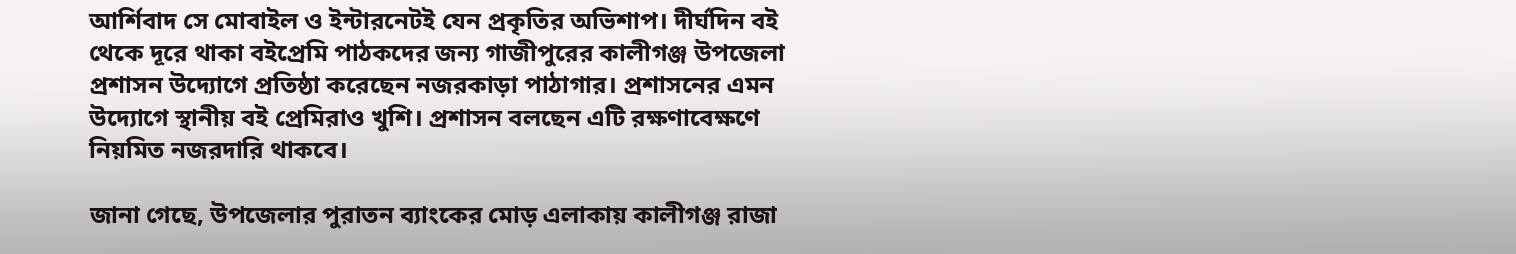আর্শিবাদ সে মোবাইল ও ইন্টারনেটই যেন প্রকৃতির অভিশাপ। দীর্ঘদিন বই থেকে দূরে থাকা বইপ্রেমি পাঠকদের জন্য গাজীপুরের কালীগঞ্জ উপজেলা প্রশাসন উদ্যোগে প্রতিষ্ঠা করেছেন নজরকাড়া পাঠাগার। প্রশাসনের এমন উদ্যোগে স্থানীয় বই প্রেমিরাও খুশি। প্রশাসন বলছেন এটি রক্ষণাবেক্ষণে নিয়মিত নজরদারি থাকবে।

জানা গেছে, উপজেলার পুরাতন ব্যাংকের মোড় এলাকায় কালীগঞ্জ রাজা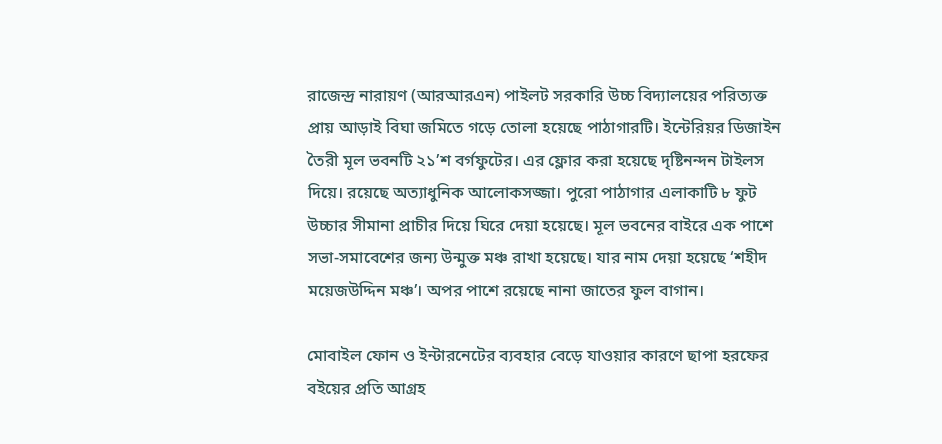রাজেন্দ্র নারায়ণ (আরআরএন) পাইলট সরকারি উচ্চ বিদ্যালয়ের পরিত্যক্ত প্রায় আড়াই বিঘা জমিতে গড়ে তোলা হয়েছে পাঠাগারটি। ইন্টেরিয়র ডিজাইন তৈরী মূল ভবনটি ২১’শ বর্গফুটের। এর ফ্লোর করা হয়েছে দৃষ্টিনন্দন টাইলস দিয়ে। রয়েছে অত্যাধুনিক আলোকসজ্জা। পুরো পাঠাগার এলাকাটি ৮ ফুট উচ্চার সীমানা প্রাচীর দিয়ে ঘিরে দেয়া হয়েছে। মূল ভবনের বাইরে এক পাশে সভা-সমাবেশের জন্য উন্মুক্ত মঞ্চ রাখা হয়েছে। যার নাম দেয়া হয়েছে ‘শহীদ ময়েজউদ্দিন মঞ্চ’। অপর পাশে রয়েছে নানা জাতের ফুল বাগান।

মোবাইল ফোন ও ইন্টারনেটের ব্যবহার বেড়ে যাওয়ার কারণে ছাপা হরফের বইয়ের প্রতি আগ্রহ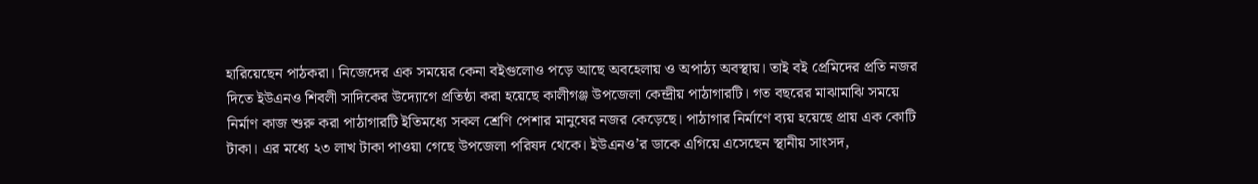হারিয়েছেন পাঠকরা। নিজেদের এক সময়ের কেনা বইগুলোও পড়ে আছে অবহেলায় ও অপাঠ্য অবস্থায়। তাই বই প্রেমিদের প্রতি নজর দিতে ইউএনও শিবলী সাদিকের উদ্যোগে প্রতিষ্ঠা করা হয়েছে কালীগঞ্জ উপজেলা কেন্দ্রীয় পাঠাগারটি। গত বছরের মাঝামাঝি সময়ে নির্মাণ কাজ শুরু করা পাঠাগারটি ইতিমধ্যে সকল শ্রেণি পেশার মানুষের নজর কেড়েছে। পাঠাগার নির্মাণে ব্যয় হয়েছে প্রায় এক কোটি টাকা। এর মধ্যে ২৩ লাখ টাকা পাওয়া গেছে উপজেলা পরিষদ থেকে। ইউএনও’র ডাকে এগিয়ে এসেছেন স্থানীয় সাংসদ,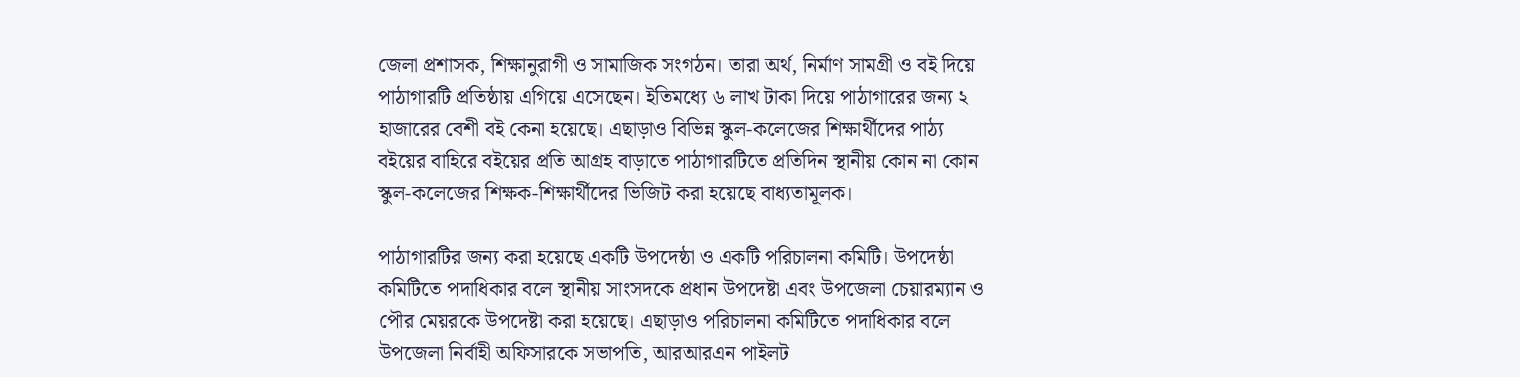জেলা প্রশাসক, শিক্ষানুরাগী ও সামাজিক সংগঠন। তারা অর্থ, নির্মাণ সামগ্রী ও বই দিয়ে পাঠাগারটি প্রতিষ্ঠায় এগিয়ে এসেছেন। ইতিমধ্যে ৬ লাখ টাকা দিয়ে পাঠাগারের জন্য ২ হাজারের বেশী বই কেনা হয়েছে। এছাড়াও বিভিন্ন স্কুল-কলেজের শিক্ষার্থীদের পাঠ্য বইয়ের বাহিরে বইয়ের প্রতি আগ্রহ বাড়াতে পাঠাগারটিতে প্রতিদিন স্থানীয় কোন না কোন স্কুল-কলেজের শিক্ষক-শিক্ষার্থীদের ভিজিট করা হয়েছে বাধ্যতামূলক।

পাঠাগারটির জন্য করা হয়েছে একটি উপদেষ্ঠা ও একটি পরিচালনা কমিটি। উপদেষ্ঠা কমিটিতে পদাধিকার বলে স্থানীয় সাংসদকে প্রধান উপদেষ্টা এবং উপজেলা চেয়ারম্যান ও পৌর মেয়রকে উপদেষ্টা করা হয়েছে। এছাড়াও পরিচালনা কমিটিতে পদাধিকার বলে উপজেলা নির্বাহী অফিসারকে সভাপতি, আরআরএন পাইলট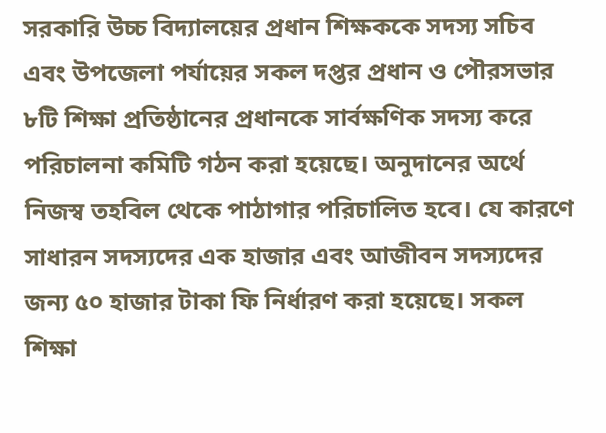সরকারি উচ্চ বিদ্যালয়ের প্রধান শিক্ষককে সদস্য সচিব এবং উপজেলা পর্যায়ের সকল দপ্তর প্রধান ও পৌরসভার ৮টি শিক্ষা প্রতিষ্ঠানের প্রধানকে সার্বক্ষণিক সদস্য করে পরিচালনা কমিটি গঠন করা হয়েছে। অনুদানের অর্থে নিজস্ব তহবিল থেকে পাঠাগার পরিচালিত হবে। যে কারণে সাধারন সদস্যদের এক হাজার এবং আজীবন সদস্যদের জন্য ৫০ হাজার টাকা ফি নির্ধারণ করা হয়েছে। সকল শিক্ষা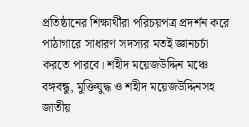প্রতিষ্ঠানের শিক্ষার্থীরা পরিচয়পত্র প্রদর্শন করে পাঠাগারে সাধারণ সদস্যর মতই জ্ঞানচর্চা করতে পারবে। শহীদ ময়েজউদ্দিন মঞ্চে বঙ্গবন্ধু, মুক্তিযুদ্ধ ও শহীদ ময়েজউদ্দিনসহ জাতীয়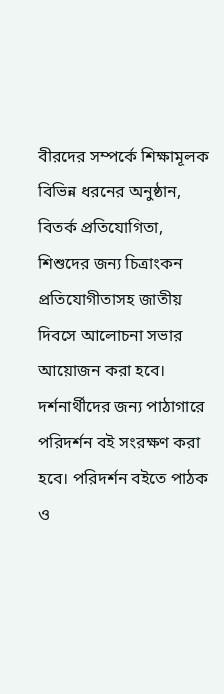বীরদের সম্পর্কে শিক্ষামূলক বিভিন্ন ধরনের অনুষ্ঠান, বিতর্ক প্রতিযোগিতা, শিশুদের জন্য চিত্রাংকন প্রতিযোগীতাসহ জাতীয় দিবসে আলোচনা সভার আয়োজন করা হবে। দর্শনার্থীদের জন্য পাঠাগারে পরিদর্শন বই সংরক্ষণ করা হবে। পরিদর্শন বইতে পাঠক ও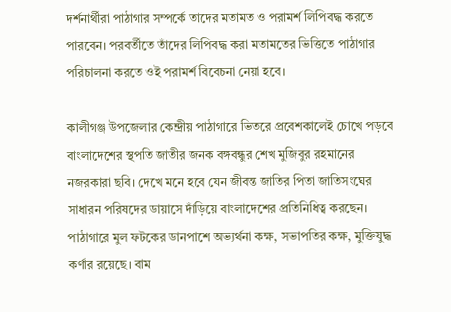দর্শনার্থীরা পাঠাগার সম্পর্কে তাদের মতামত ও পরামর্শ লিপিবদ্ধ করতে পারবেন। পরবর্তীতে তাঁদের লিপিবদ্ধ করা মতামতের ভিত্তিতে পাঠাগার পরিচালনা করতে ওই পরামর্শ বিবেচনা নেয়া হবে।

কালীগঞ্জ উপজেলার কেন্দ্রীয় পাঠাগারে ভিতরে প্রবেশকালেই চোখে পড়বে বাংলাদেশের স্থপতি জাতীর জনক বঙ্গবন্ধুর শেখ মুজিবুর রহমানের নজরকারা ছবি। দেখে মনে হবে যেন জীবন্ত জাতির পিতা জাতিসংঘের সাধারন পরিষদের ডায়াসে দাঁড়িয়ে বাংলাদেশের প্রতিনিধিত্ব করছেন। পাঠাগারে মুল ফটকের ডানপাশে অভ্যর্থনা কক্ষ, সভাপতির কক্ষ, মুক্তিযুদ্ধ কর্ণার রয়েছে। বাম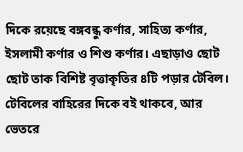দিকে রয়েছে বঙ্গবন্ধু কর্ণার, সাহিত্য কর্ণার, ইসলামী কর্ণার ও শিশু কর্ণার। এছাড়াও ছোট ছোট তাক বিশিষ্ট বৃত্তাকৃতির ৪টি পড়ার টেবিল। টেবিলের বাহিরের দিকে বই থাকবে, আর ভেতরে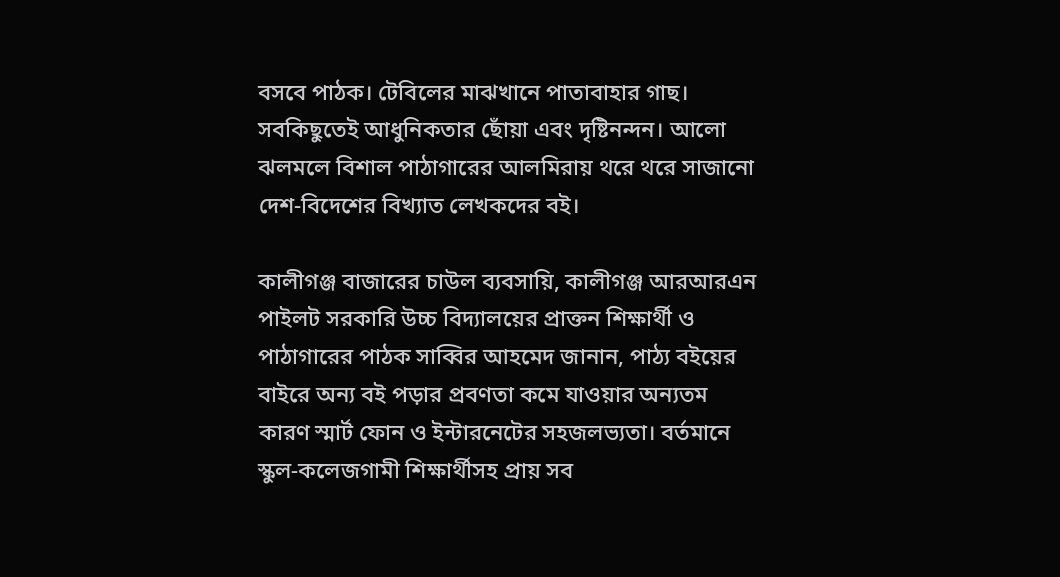বসবে পাঠক। টেবিলের মাঝখানে পাতাবাহার গাছ। সবকিছুতেই আধুনিকতার ছোঁয়া এবং দৃষ্টিনন্দন। আলো ঝলমলে বিশাল পাঠাগারের আলমিরায় থরে থরে সাজানো দেশ-বিদেশের বিখ্যাত লেখকদের বই।

কালীগঞ্জ বাজারের চাউল ব্যবসায়ি, কালীগঞ্জ আরআরএন পাইলট সরকারি উচ্চ বিদ্যালয়ের প্রাক্তন শিক্ষার্থী ও পাঠাগারের পাঠক সাব্বির আহমেদ জানান, পাঠ্য বইয়ের বাইরে অন্য বই পড়ার প্রবণতা কমে যাওয়ার অন্যতম কারণ স্মার্ট ফোন ও ইন্টারনেটের সহজলভ্যতা। বর্তমানে স্কুল-কলেজগামী শিক্ষার্থীসহ প্রায় সব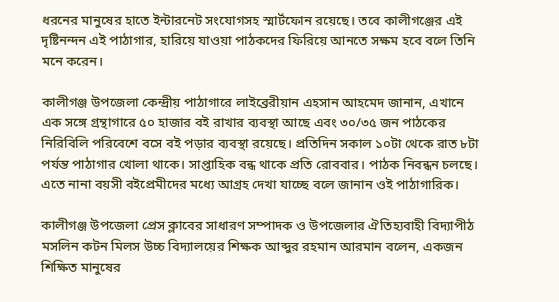ধরনের মানুষের হাতে ইন্টারনেট সংযোগসহ স্মার্টফোন রয়েছে। তবে কালীগঞ্জের এই দৃষ্টিনন্দন এই পাঠাগার, হারিয়ে যাওয়া পাঠকদের ফিরিয়ে আনতে সক্ষম হবে বলে তিনি মনে করেন।

কালীগঞ্জ উপজেলা কেন্দ্রীয় পাঠাগারে লাইব্রেরীয়ান এহসান আহমেদ জানান, এখানে এক সঙ্গে গ্রন্থাগারে ৫০ হাজার বই রাখার ব্যবস্থা আছে এবং ৩০/৩৫ জন পাঠকের নিরিবিলি পরিবেশে বসে বই পড়ার ব্যবস্থা রয়েছে। প্রতিদিন সকাল ১০টা থেকে রাত ৮টা পর্যন্ত পাঠাগার খোলা থাকে। সাপ্তাহিক বন্ধ থাকে প্রতি রোববার। পাঠক নিবন্ধন চলছে। এতে নানা বয়সী বইপ্রেমীদের মধ্যে আগ্রহ দেখা যাচ্ছে বলে জানান ওই পাঠাগারিক।

কালীগঞ্জ উপজেলা প্রেস ক্লাবের সাধারণ সম্পাদক ও উপজেলার ঐতিহ্যবাহী বিদ্যাপীঠ মসলিন কটন মিলস উচ্চ বিদ্যালয়ের শিক্ষক আব্দুর রহমান আরমান বলেন, একজন শিক্ষিত মানুষের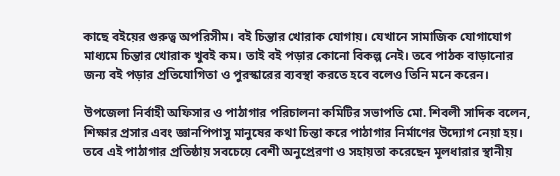কাছে বইয়ের গুরুত্ব অপরিসীম। বই চিন্তার খোরাক যোগায়। যেখানে সামাজিক যোগাযোগ মাধ্যমে চিন্তার খোরাক খুবই কম। তাই বই পড়ার কোনো বিকল্প নেই। তবে পাঠক বাড়ানোর জন্য বই পড়ার প্রতিযোগিতা ও পুরস্কারের ব্যবস্থা করতে হবে বলেও তিনি মনে করেন।

উপজেলা নির্বাহী অফিসার ও পাঠাগার পরিচালনা কমিটির সভাপতি মো. শিবলী সাদিক বলেন, শিক্ষার প্রসার এবং জ্ঞানপিপাসু মানুষের কথা চিন্তা করে পাঠাগার নির্মাণের উদ্যোগ নেয়া হয়। তবে এই পাঠাগার প্রতিষ্ঠায় সবচেয়ে বেশী অনুপ্রেরণা ও সহায়তা করেছেন মূলধারার স্থানীয়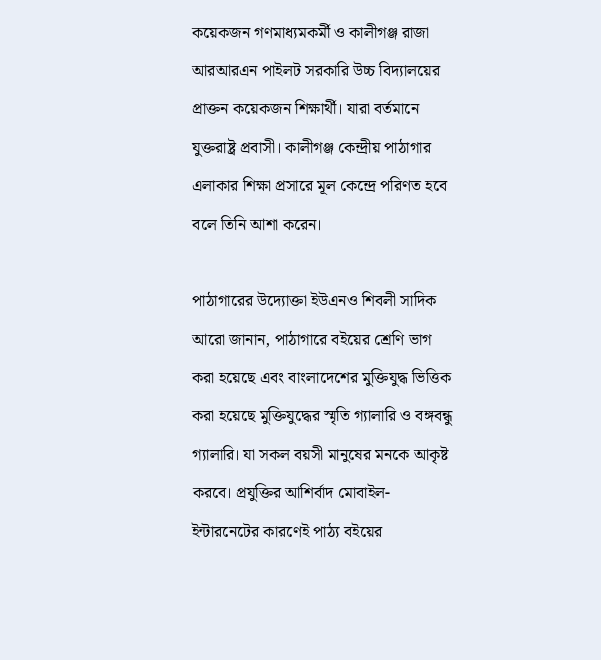কয়েকজন গণমাধ্যমকর্মী ও কালীগঞ্জ রাজা আরআরএন পাইলট সরকারি উচ্চ বিদ্যালয়ের প্রাক্তন কয়েকজন শিক্ষার্থী। যারা বর্তমানে যুক্তরাষ্ট্র প্রবাসী। কালীগঞ্জ কেন্দ্রীয় পাঠাগার এলাকার শিক্ষা প্রসারে মূল কেন্দ্রে পরিণত হবে বলে তিনি আশা করেন।

পাঠাগারের উদ্যোক্তা ইউএনও শিবলী সাদিক আরো জানান, পাঠাগারে বইয়ের শ্রেণি ভাগ করা হয়েছে এবং বাংলাদেশের মুক্তিযুদ্ধ ভিত্তিক করা হয়েছে মুক্তিযুদ্ধের স্মৃতি গ্যালারি ও বঙ্গবন্ধু গ্যালারি। যা সকল বয়সী মানুষের মনকে আকৃষ্ট করবে। প্রযুক্তির আশির্বাদ মোবাইল-ইন্টারনেটের কারণেই পাঠ্য বইয়ের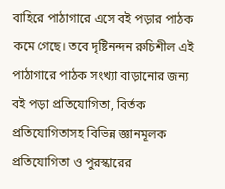বাহিরে পাঠাগারে এসে বই পড়ার পাঠক কমে গেছে। তবে দৃষ্টিনন্দন রুচিশীল এই পাঠাগারে পাঠক সংখ্যা বাড়ানোর জন্য বই পড়া প্রতিযোগিতা, বির্তক প্রতিযোগিতাসহ বিভিন্ন জ্ঞানমূলক প্রতিযোগিতা ও পুরস্কারের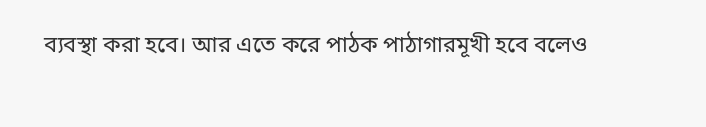ব্যবস্থা করা হবে। আর এতে করে পাঠক পাঠাগারমূখী হবে বলেও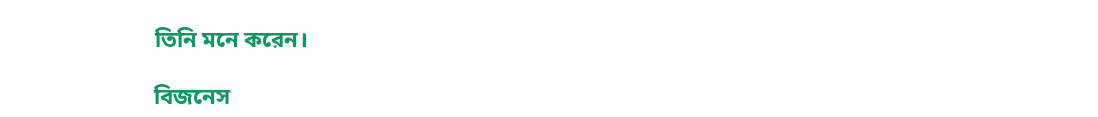তিনি মনে করেন।

বিজনেস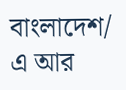বাংলাদেশ/ এ আর